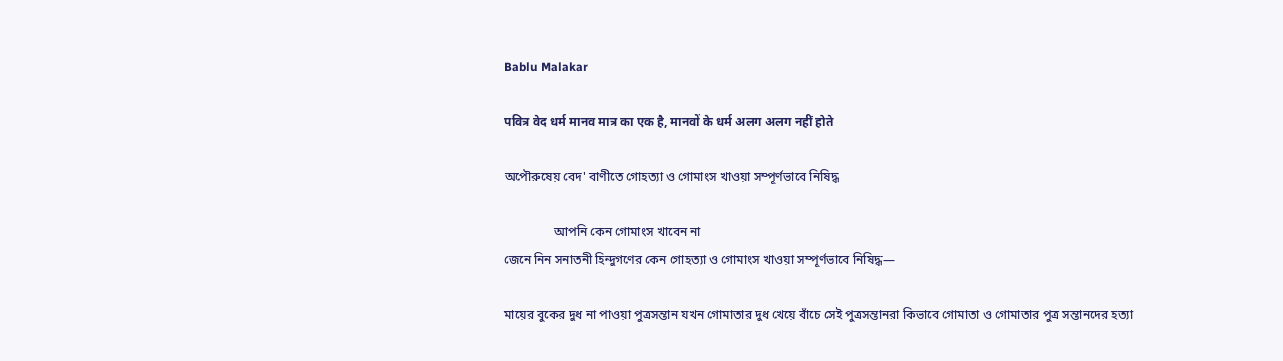Bablu Malakar

पवित्र वेद धर्म मानव मात्र का एक है, मानवों के धर्म अलग अलग नहीं होते

অপৌরুষেয় বেদ' বাণীতে গোহত্যা ও গোমাংস খাওয়া সম্পূর্ণভাবে নিষিদ্ধ

                আপনি কেন গোমাংস খাবেন না
জেনে নিন সনাতনী হিন্দুগণের কেন গোহত্যা ও গোমাংস খাওয়া সম্পূর্ণভাবে নিষিদ্ধ—

মায়ের বুকের দুধ না পাওয়া পুত্রসন্তান যখন গোমাতার দুধ খেয়ে বাঁচে সেই পুত্রসন্তানরা কিভাবে গোমাতা ও গোমাতার পুত্র সন্তানদের হত্যা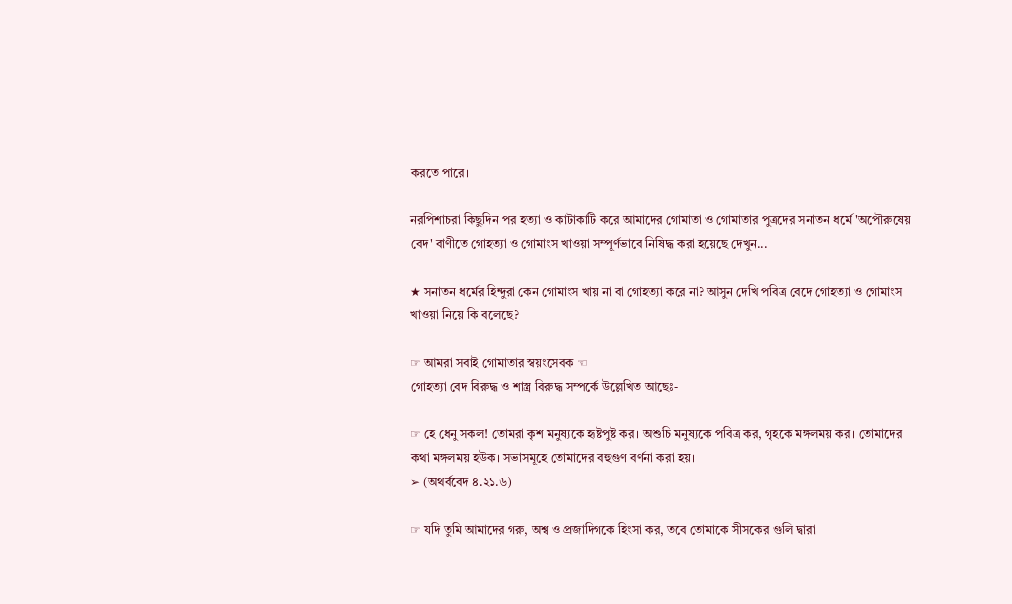করতে পারে।

নরপিশাচরা কিছুদিন পর হত্যা ও কাটাকাটি করে আমাদের গোমাতা ও গোমাতার পুত্রদের সনাতন ধর্মে 'অপৌরুষেয় বেদ' বাণীতে গোহত্যা ও গোমাংস খাওয়া সম্পূর্ণভাবে নিষিদ্ধ করা হয়েছে দেখুন...

★ সনাতন ধর্মের হিন্দুরা কেন গোমাংস খায় না বা গোহত্যা করে না? আসুন দেখি পবিত্র বেদে গোহত্যা ও গোমাংস খাওয়া নিয়ে কি বলেছে?

☞ আমরা সবাই গোমাতার স্বয়ংসেবক ☜
গোহত্যা বেদ বিরুদ্ধ ও শাস্ত্র বিরুদ্ধ সম্পর্কে উল্লেখিত আছেঃ-

☞ হে ধেনু সকল! তোমরা কৃশ মনুষ্যকে হৃষ্টপুষ্ট কর। অশুচি মনুষ্যকে পবিত্র কর, গৃহকে মঙ্গলময় কর। তোমাদের কথা মঙ্গলময় হউক। সভাসমূহে তোমাদের বহুগুণ বর্ণনা করা হয়।
➢ (অথর্ববেদ ৪.২১.৬)

☞ যদি তুমি আমাদের গরু, অশ্ব ও প্রজাদিগকে হিংসা কর, তবে তোমাকে সীসকের গুলি দ্বারা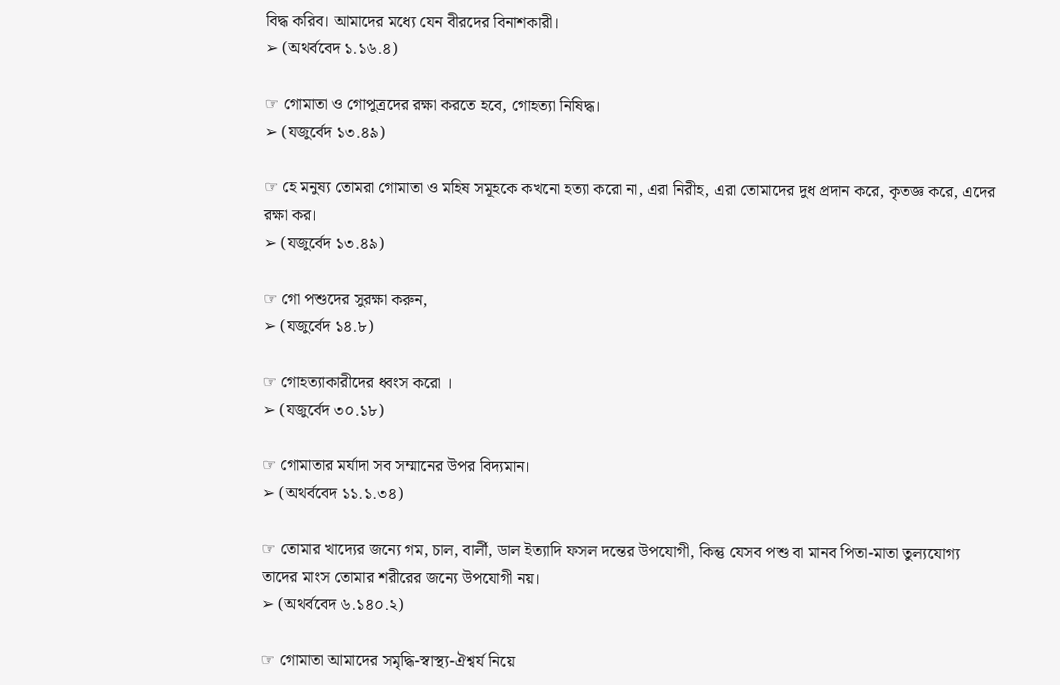বিদ্ধ করিব। আমাদের মধ্যে যেন বীরদের বিনাশকারী।
➢ (অথর্ববেদ ১.১৬.৪)

☞ গোমাতা ও গোপুত্রদের রক্ষা করতে হবে, গোহত্যা নিষিদ্ধ।
➢ (যজুর্বেদ ১৩.৪৯)

☞ হে মনুষ্য তোমরা গোমাতা ও মহিষ সমূহকে কখনো হত্যা করো না, এরা নিরীহ, এরা তোমাদের দুধ প্রদান করে, কৃতজ্ঞ করে, এদের রক্ষা কর।
➢ (যজুর্বেদ ১৩.৪৯)

☞ গো পশুদের সুরক্ষা করুন,
➢ (যজুর্বেদ ১৪.৮)

☞ গোহত্যাকারীদের ধ্বংস করো ।
➢ (যজুর্বেদ ৩০.১৮)

☞ গোমাতার মর্যাদা সব সম্মানের উপর বিদ্যমান।
➢ (অথর্ববেদ ১১.১.৩৪)

☞ তোমার খাদ্যের জন্যে গম, চাল, বার্লী, ডাল ইত্যাদি ফসল দন্তের উপযোগী, কিন্তু যেসব পশু বা মানব পিতা-মাতা তুল্যযোগ্য তাদের মাংস তোমার শরীরের জন্যে উপযোগী নয়।
➢ (অথর্ববেদ ৬.১৪০.২)

☞ গোমাতা আমাদের সমৃদ্ধি-স্বাস্থ্য-ঐশ্বর্য নিয়ে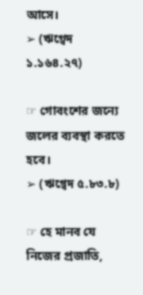আসে।
➢ (ঋগ্বেদ ১.১৬৪.২৭)

☞ গোবংশের জন্যে জলের ব্যবস্থা করতে হবে।
➢ (ঋগ্বেদ ৫.৮৩.৮)

☞ হে মানব যে নিজের প্রজাতি,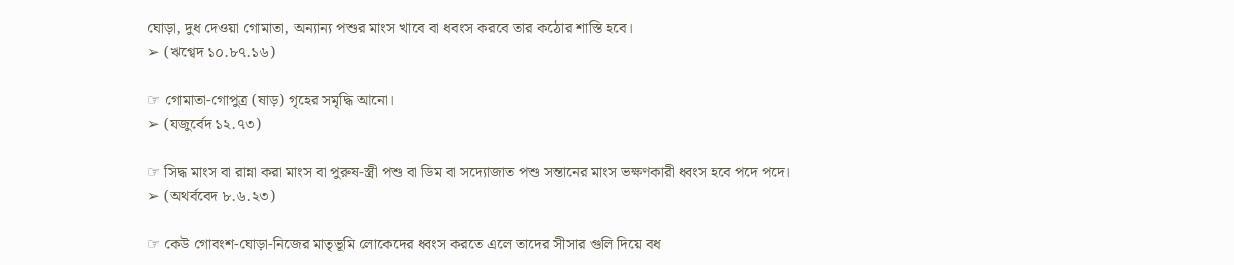ঘোড়া, দুধ দেওয়া গোমাতা, অন্যান্য পশুর মাংস খাবে বা ধবংস করবে তার কঠোর শাস্তি হবে।
➢ (ঋগ্বেদ ১০.৮৭.১৬)

☞ গোমাতা-গোপুত্র (ষাড়) গৃহের সমৃদ্ধি আনো।
➢ (যজুর্বেদ ১২.৭৩)

☞ সিদ্ধ মাংস বা রান্না করা মাংস বা পুরুষ-স্ত্রী পশু বা ডিম বা সদ্যোজাত পশু সন্তানের মাংস ভক্ষণকারী ধ্বংস হবে পদে পদে।
➢ (অথর্ববেদ ৮.৬.২৩)

☞ কেউ গোবংশ-ঘোড়া-নিজের মাতৃভূমি লোকেদের ধ্বংস করতে এলে তাদের সীসার গুলি দিয়ে বধ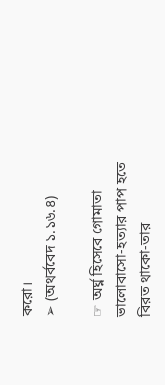করো।
➢ (অথর্ববেদ ১.১৬.৪)

☞ অর্ঘ্ন হিসেবে গোমাতা ভালোবাসো-হত্যার পাপ হতে বিরত থাকো-তার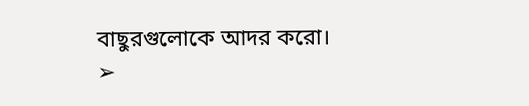বাছুরগুলোকে আদর করো।
➢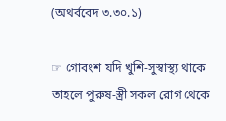(অথর্ববেদ ৩.৩০.১)

☞ গোবংশ যদি খুশি-সুস্বাস্থ্য থাকে তাহলে পুরুষ-স্ত্রী সকল রোগ থেকে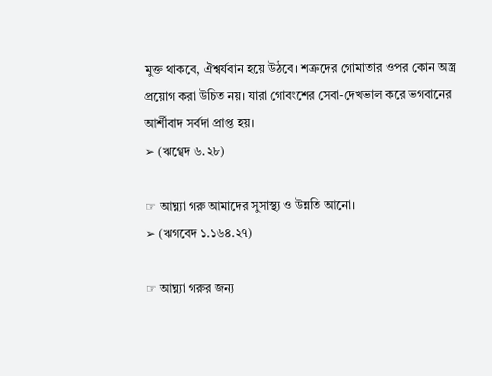মুক্ত থাকবে, ঐশ্বর্যবান হয়ে উঠবে। শত্রুদের গোমাতার ওপর কোন অস্ত্র প্রয়োগ করা উচিত নয়। যারা গোবংশের সেবা-দেখভাল করে ভগবানের আর্শীবাদ সর্বদা প্রাপ্ত হয়।
➢ (ঋগ্বেদ ৬.২৮)

☞ আঘ্ন্যা গরু আমাদের সুসাস্থ্য ও উন্নতি আনো।
➢ (ঋগবেদ ১.১৬৪.২৭)

☞ আঘ্ন্যা গরুর জন্য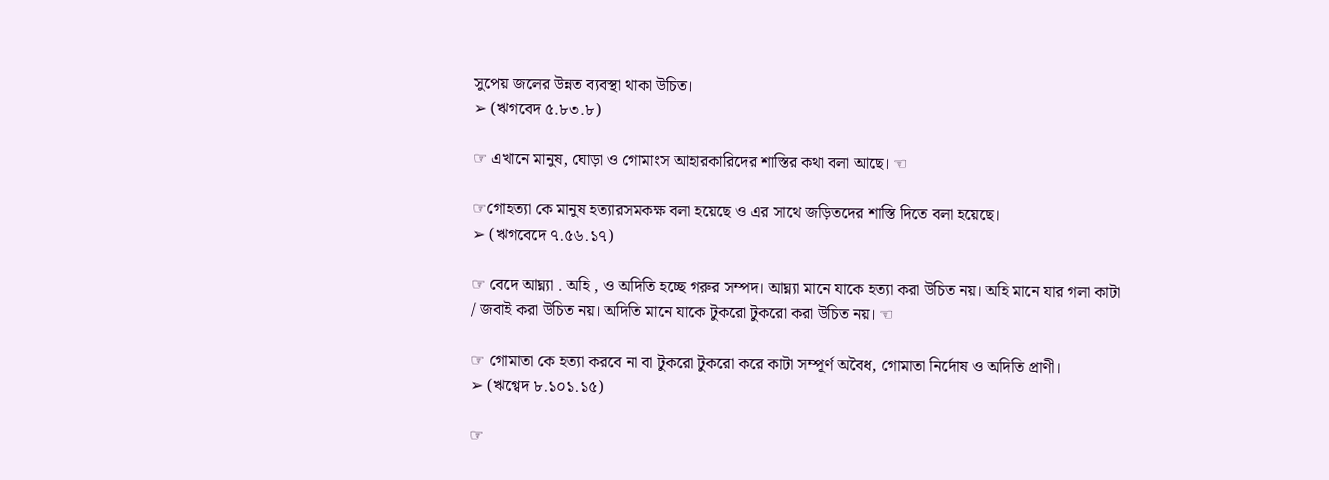সুপেয় জলের উন্নত ব্যবস্থা থাকা উচিত।
➢ (ঋগবেদ ৫.৮৩.৮)

☞ এখানে মানুষ, ঘোড়া ও গোমাংস আহারকারিদের শাস্তির কথা বলা আছে। ☜

☞গোহত্যা কে মানুষ হত্যারসমকক্ষ বলা হয়েছে ও এর সাথে জড়িতদের শাস্তি দিতে বলা হয়েছে।
➢ (ঋগবেদে ৭.৫৬.১৭)

☞ বেদে আঘ্ন্যা . অহি , ও অদিতি হচ্ছে গরুর সম্পদ। আঘ্ন্যা মানে যাকে হত্যা করা উচিত নয়। অহি মানে যার গলা কাটা / জবাই করা উচিত নয়। অদিতি মানে যাকে টুকরো টুকরো করা উচিত নয়। ☜

☞ গোমাতা কে হত্যা করবে না বা টুকরো টুকরো করে কাটা সম্পূর্ণ অবৈধ, গোমাতা নির্দোষ ও অদিতি প্রাণী।
➢ (ঋগ্বেদ ৮.১০১.১৫)

☞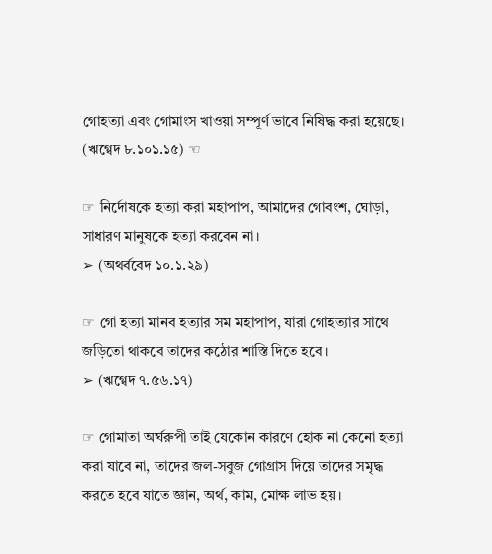গোহত্যা এবং গোমাংস খাওয়া সম্পূর্ণ ভাবে নিষিদ্ধ করা হয়েছে। (ঋগ্বেদ ৮.১০১.১৫) ☜

☞ নির্দোষকে হত্যা করা মহাপাপ, আমাদের গোবংশ, ঘোড়া, সাধারণ মানুষকে হত্যা করবেন না।
➢ (অথর্ববেদ ১০.১.২৯)

☞ গো হত্যা মানব হত্যার সম মহাপাপ, যারা গোহত্যার সাথে জড়িতো থাকবে তাদের কঠোর শাস্তি দিতে হবে।
➢ (ঋগ্বেদ ৭.৫৬.১৭)

☞ গোমাতা অর্ঘরুপী তাই যেকোন কারণে হোক না কেনো হত্যা করা যাবে না, তাদের জল-সবুজ গোগ্রাস দিয়ে তাদের সমৃদ্ধ করতে হবে যাতে জ্ঞান, অর্থ, কাম, মোক্ষ লাভ হয়।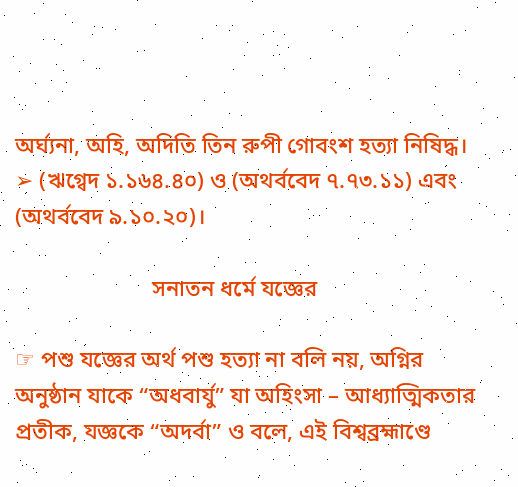অর্ঘ্যনা, অহি, অদিতি তিন রুপী গোবংশ হত্যা নিষিদ্ধ।
➢ (ঋগ্বেদ ১.১৬৪.৪০) ও (অথর্ববেদ ৭.৭৩.১১) এবং (অথর্ববেদ ৯.১০.২০)।

                        সনাতন ধর্মে যজ্ঞের

☞ পশু যজ্ঞের অর্থ পশু হত্যা না বলি নয়, অগ্নির অনুষ্ঠান যাকে “অধবার্যু” যা অহিংসা – আধ্যাত্মিকতার প্রতীক, যজ্ঞকে “অদর্বা” ও বলে, এই বিশ্বব্রহ্মাণ্ডে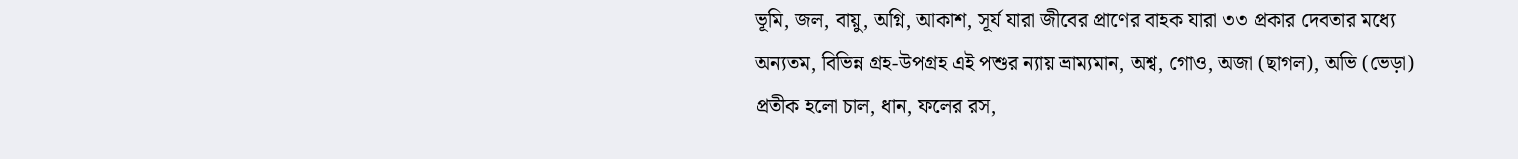ভূমি, জল, বায়ু, অগ্নি, আকাশ, সূর্য যারা জীবের প্রাণের বাহক যারা ৩৩ প্রকার দেবতার মধ্যে অন্যতম, বিভিন্ন গ্রহ-উপগ্রহ এই পশুর ন্যায় ভ্রাম্যমান, অশ্ব, গোও, অজা (ছাগল), অভি (ভেড়া) প্রতীক হলো চাল, ধান, ফলের রস,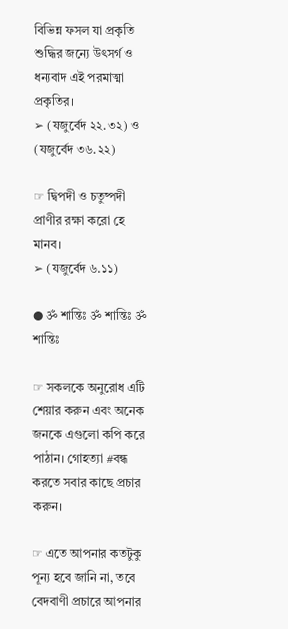বিভিন্ন ফসল যা প্রকৃতি শুদ্ধির জন্যে উৎসর্গ ও ধন্যবাদ এই পরমাত্মা প্রকৃতির।
➢ (যজুর্বেদ ২২.৩২) ও (যজুর্বেদ ৩৬.২২)

☞ দ্বিপদী ও চতুষ্পদী প্রাণীর রক্ষা করো হে মানব।
➢ (যজুর্বেদ ৬.১১)

● ॐ শান্তিঃ ॐ শান্তিঃ ॐ শান্তিঃ

☞ সকলকে অনুরোধ এটি শেয়ার করুন এবং অনেক জনকে এগুলো কপি করে পাঠান। গোহত্যা #বন্ধ করতে সবার কাছে প্রচার করুন।

☞ এতে আপনার কতটুকু পূন্য হবে জানি না, তবে বেদবাণী প্রচারে আপনার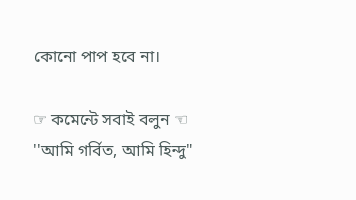কোনো পাপ হবে না।

☞ কমেন্টে সবাই বলুন ☜
''আমি গর্বিত, আমি হিন্দু"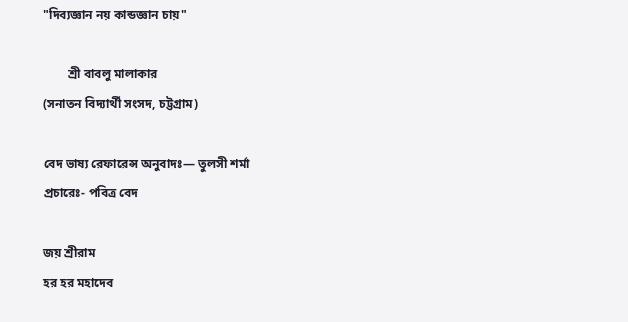"দিব্যজ্ঞান নয় কান্ডজ্ঞান চায়"

        শ্রী বাবলু মালাকার
(সনাতন বিদ্যার্থী সংসদ, চট্টগ্রাম)

বেদ ভাষ্য রেফারেন্স অনুবাদঃ— তুলসী শর্মা
প্রচারেঃ- পবিত্র বেদ

জয় শ্রীরাম
হর হর মহাদেব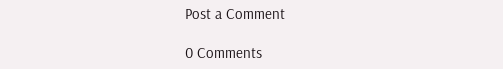Post a Comment

0 Comments